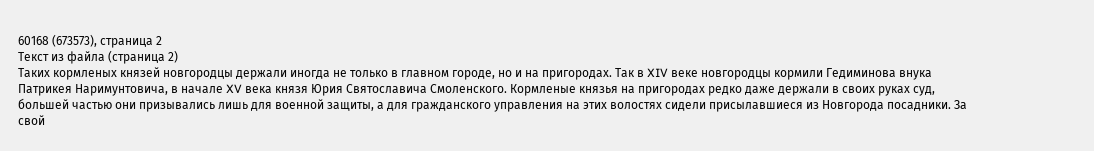60168 (673573), страница 2
Текст из файла (страница 2)
Таких кормленых князей новгородцы держали иногда не только в главном городе, но и на пригородах. Так в XIV веке новгородцы кормили Гедиминова внука Патрикея Наримунтовича, в начале XV века князя Юрия Святославича Смоленского. Кормленые князья на пригородах редко даже держали в своих руках суд, большей частью они призывались лишь для военной защиты, а для гражданского управления на этих волостях сидели присылавшиеся из Новгорода посадники. За свой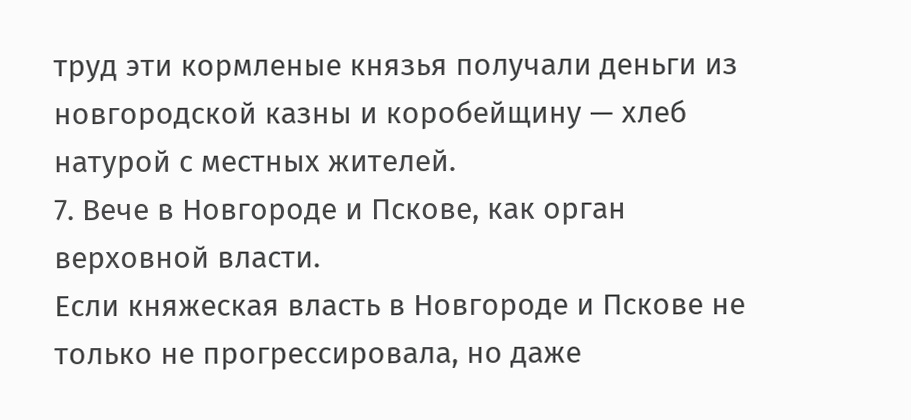труд эти кормленые князья получали деньги из новгородской казны и коробейщину — хлеб натурой с местных жителей.
7. Вече в Новгороде и Пскове, как орган верховной власти.
Если княжеская власть в Новгороде и Пскове не только не прогрессировала, но даже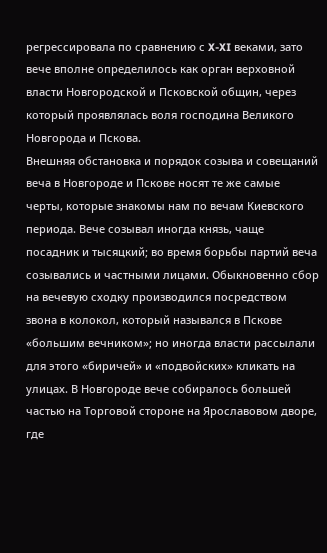регрессировала по сравнению с X-XI веками, зато вече вполне определилось как орган верховной власти Новгородской и Псковской общин, через который проявлялась воля господина Великого Новгорода и Пскова.
Внешняя обстановка и порядок созыва и совещаний веча в Новгороде и Пскове носят те же самые черты, которые знакомы нам по вечам Киевского периода. Вече созывал иногда князь, чаще посадник и тысяцкий; во время борьбы партий веча созывались и частными лицами. Обыкновенно сбор на вечевую сходку производился посредством звона в колокол, который назывался в Пскове «большим вечником»; но иногда власти рассылали для этого «биричей» и «подвойских» кликать на улицах. В Новгороде вече собиралось большей частью на Торговой стороне на Ярославовом дворе, где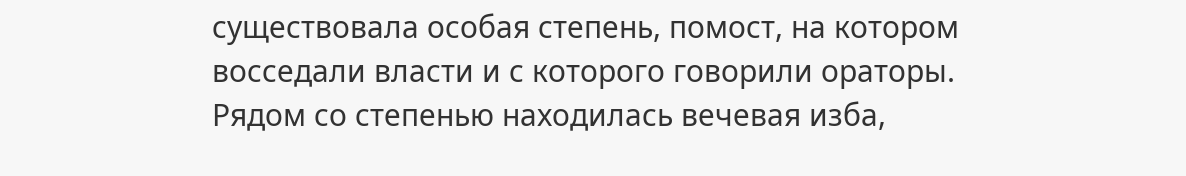существовала особая степень, помост, на котором восседали власти и с которого говорили ораторы. Рядом со степенью находилась вечевая изба,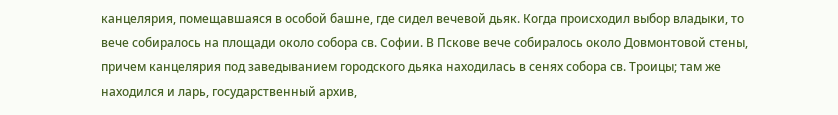канцелярия, помещавшаяся в особой башне, где сидел вечевой дьяк. Когда происходил выбор владыки, то вече собиралось на площади около собора св. Софии. В Пскове вече собиралось около Довмонтовой стены, причем канцелярия под заведыванием городского дьяка находилась в сенях собора св. Троицы; там же находился и ларь, государственный архив,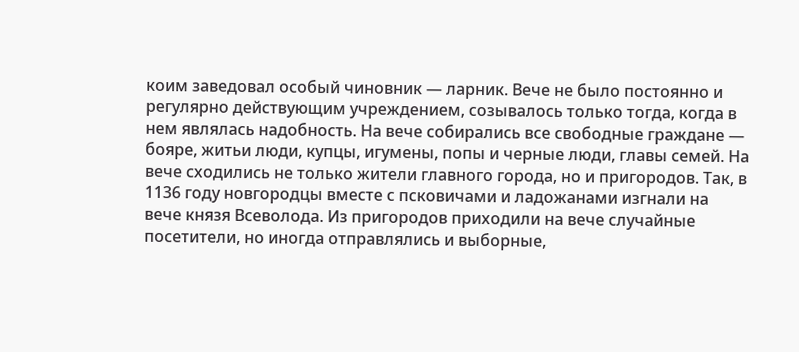коим заведовал особый чиновник — ларник. Вече не было постоянно и регулярно действующим учреждением, созывалось только тогда, когда в нем являлась надобность. На вече собирались все свободные граждане — бояре, житьи люди, купцы, игумены, попы и черные люди, главы семей. На вече сходились не только жители главного города, но и пригородов. Так, в 1136 году новгородцы вместе с псковичами и ладожанами изгнали на вече князя Всеволода. Из пригородов приходили на вече случайные посетители, но иногда отправлялись и выборные,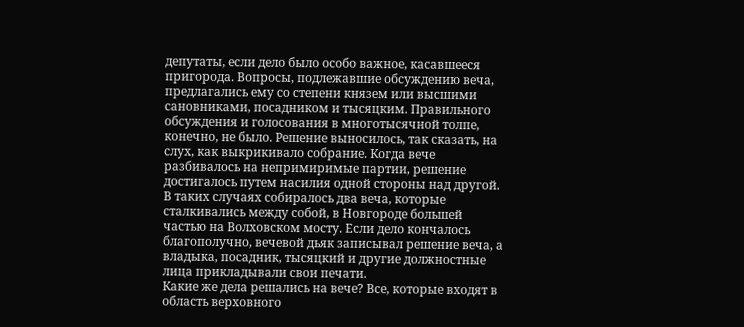депутаты, если дело было особо важное, касавшееся пригорода. Вопросы, подлежавшие обсуждению веча, предлагались ему со степени князем или высшими сановниками, посадником и тысяцким. Правильного обсуждения и голосования в многотысячной толпе, конечно, не было. Решение выносилось, так сказать, на слух, как выкрикивало собрание. Когда вече разбивалось на непримиримые партии, решение достигалось путем насилия одной стороны над другой. В таких случаях собиралось два веча, которые сталкивались между собой, в Новгороде большей частью на Волховском мосту. Если дело кончалось благополучно, вечевой дьяк записывал решение веча, а владыка, посадник, тысяцкий и другие должностные лица прикладывали свои печати.
Какие же дела решались на вече? Все, которые входят в область верховного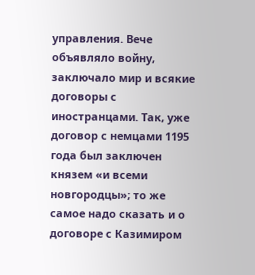управления. Вече объявляло войну, заключало мир и всякие договоры с иностранцами. Так, уже договор с немцами 1195 года был заключен князем «и всеми новгородцы»; то же самое надо сказать и о договоре с Казимиром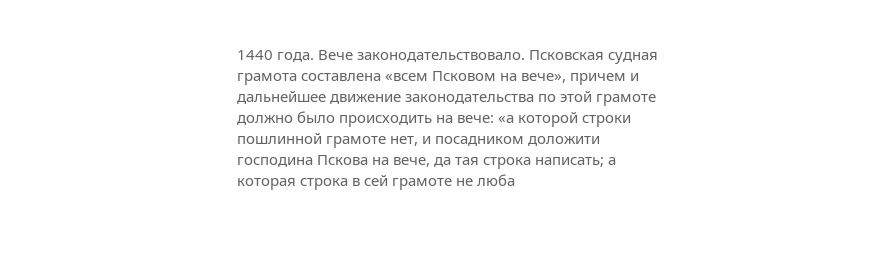1440 года. Вече законодательствовало. Псковская судная грамота составлена «всем Псковом на вече», причем и дальнейшее движение законодательства по этой грамоте должно было происходить на вече: «а которой строки пошлинной грамоте нет, и посадником доложити господина Пскова на вече, да тая строка написать; а которая строка в сей грамоте не люба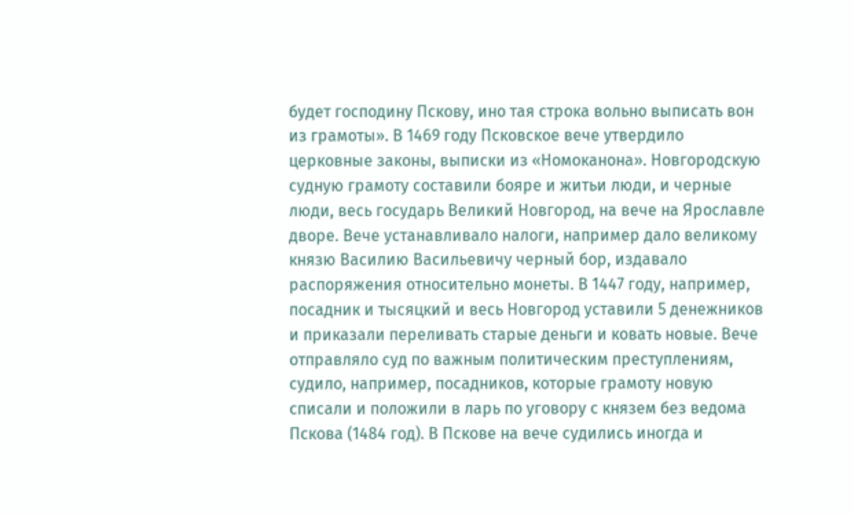будет господину Пскову, ино тая строка вольно выписать вон из грамоты». В 1469 году Псковское вече утвердило церковные законы, выписки из «Номоканона». Новгородскую судную грамоту составили бояре и житьи люди, и черные люди, весь государь Великий Новгород, на вече на Ярославле дворе. Вече устанавливало налоги, например дало великому князю Василию Васильевичу черный бор, издавало распоряжения относительно монеты. В 1447 году, например, посадник и тысяцкий и весь Новгород уставили 5 денежников и приказали переливать старые деньги и ковать новые. Вече отправляло суд по важным политическим преступлениям, судило, например, посадников, которые грамоту новую списали и положили в ларь по уговору с князем без ведома Пскова (1484 год). В Пскове на вече судились иногда и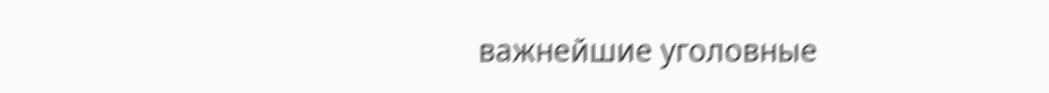важнейшие уголовные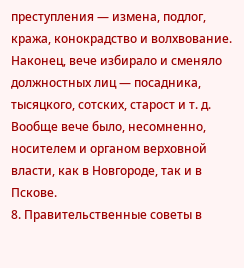преступления — измена, подлог, кража, конокрадство и волхвование. Наконец, вече избирало и сменяло должностных лиц — посадника, тысяцкого, сотских, старост и т. д. Вообще вече было, несомненно, носителем и органом верховной власти, как в Новгороде, так и в Пскове.
8. Правительственные советы в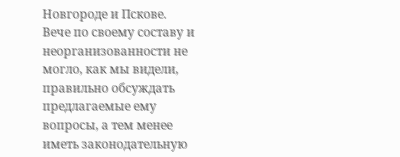Новгороде и Пскове.
Вече по своему составу и неорганизованности не могло, как мы видели, правильно обсуждать предлагаемые ему вопросы, а тем менее иметь законодательную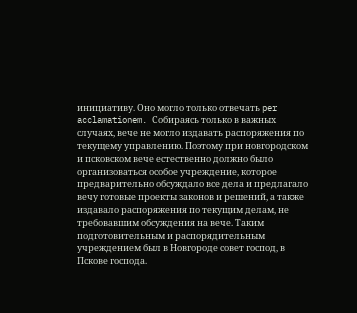инициативу. Оно могло только отвечать per acclamationem. Собираясь только в важных случаях, вече не могло издавать распоряжения по текущему управлению. Поэтому при новгородском и псковском вече естественно должно было организоваться особое учреждение, которое предварительно обсуждало все дела и предлагало вечу готовые проекты законов и решений, а также издавало распоряжения по текущим делам, не требовавшим обсуждения на вече. Таким подготовительным и распорядительным учреждением был в Новгороде совет господ, в Пскове господа.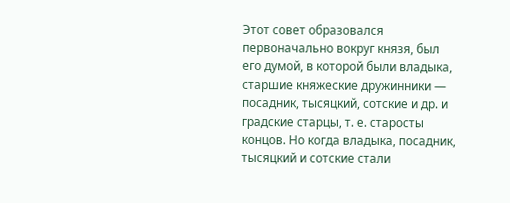Этот совет образовался первоначально вокруг князя, был его думой, в которой были владыка, старшие княжеские дружинники — посадник, тысяцкий, сотские и др. и градские старцы, т. е. старосты концов. Но когда владыка, посадник, тысяцкий и сотские стали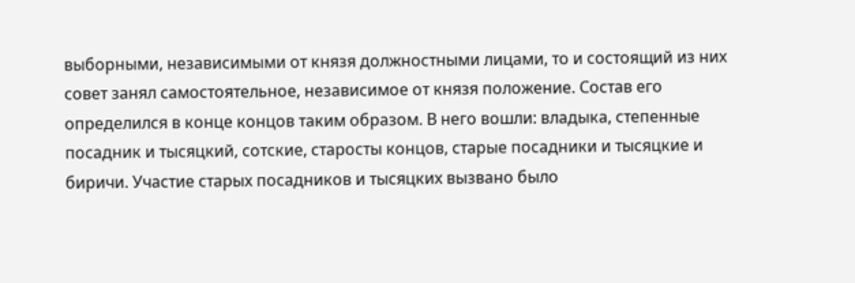выборными, независимыми от князя должностными лицами, то и состоящий из них совет занял самостоятельное, независимое от князя положение. Состав его определился в конце концов таким образом. В него вошли: владыка, степенные посадник и тысяцкий, сотские, старосты концов, старые посадники и тысяцкие и биричи. Участие старых посадников и тысяцких вызвано было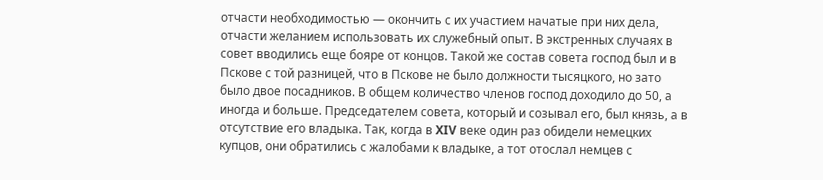отчасти необходимостью — окончить с их участием начатые при них дела, отчасти желанием использовать их служебный опыт. В экстренных случаях в совет вводились еще бояре от концов. Такой же состав совета господ был и в Пскове с той разницей, что в Пскове не было должности тысяцкого, но зато было двое посадников. В общем количество членов господ доходило до 50, а иногда и больше. Председателем совета, который и созывал его, был князь, а в отсутствие его владыка. Так, когда в XIV веке один раз обидели немецких купцов, они обратились с жалобами к владыке, а тот отослал немцев с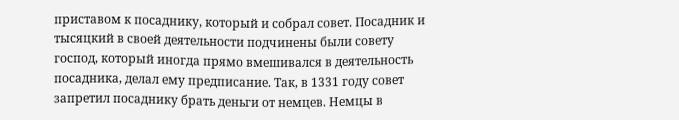приставом к посаднику, который и собрал совет. Посадник и тысяцкий в своей деятельности подчинены были совету господ, который иногда прямо вмешивался в деятельность посадника, делал ему предписание. Так, в 1331 году совет запретил посаднику брать деньги от немцев. Немцы в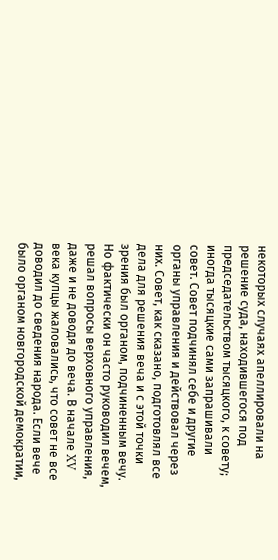некоторых случаях апеллировали на решение суда, находившегося под председательством тысяцкого, к совету; иногда тысяцкие сами запрашивали совет. Совет подчинял себе и другие органы управления и действовал через них. Совет, как сказано, подготовлял все дела для решения веча и с этой точки зрения был органом, подчиненным вечу. Но фактически он часто руководил вечем, решал вопросы верховного управления, даже и не доводя до веча. В начале XV века купцы жаловались, что совет не все доводил до сведения народа. Если вече было органом новгородской демократии,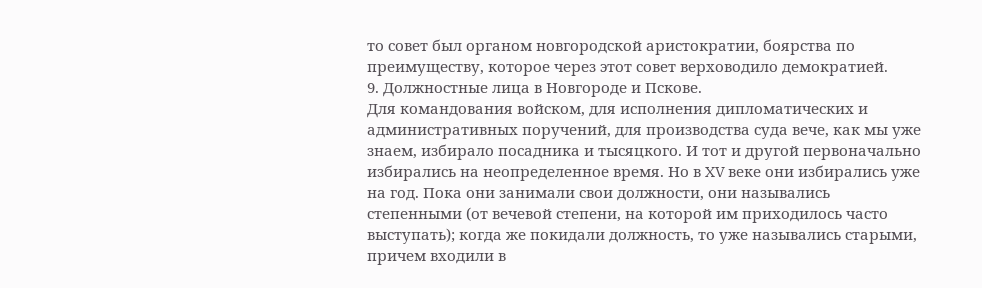то совет был органом новгородской аристократии, боярства по преимуществу, которое через этот совет верховодило демократией.
9. Должностные лица в Новгороде и Пскове.
Для командования войском, для исполнения дипломатических и административных поручений, для производства суда вече, как мы уже знаем, избирало посадника и тысяцкого. И тот и другой первоначально избирались на неопределенное время. Но в XV веке они избирались уже на год. Пока они занимали свои должности, они назывались степенными (от вечевой степени, на которой им приходилось часто выступать); когда же покидали должность, то уже назывались старыми, причем входили в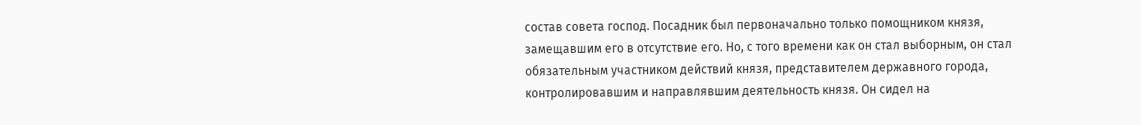состав совета господ. Посадник был первоначально только помощником князя, замещавшим его в отсутствие его. Но, с того времени как он стал выборным, он стал обязательным участником действий князя, представителем державного города, контролировавшим и направлявшим деятельность князя. Он сидел на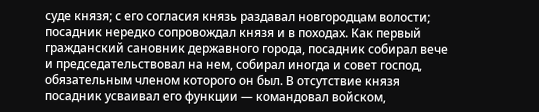суде князя; с его согласия князь раздавал новгородцам волости; посадник нередко сопровождал князя и в походах. Как первый гражданский сановник державного города, посадник собирал вече и председательствовал на нем, собирал иногда и совет господ, обязательным членом которого он был. В отсутствие князя посадник усваивал его функции — командовал войском,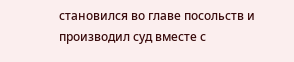становился во главе посольств и производил суд вместе с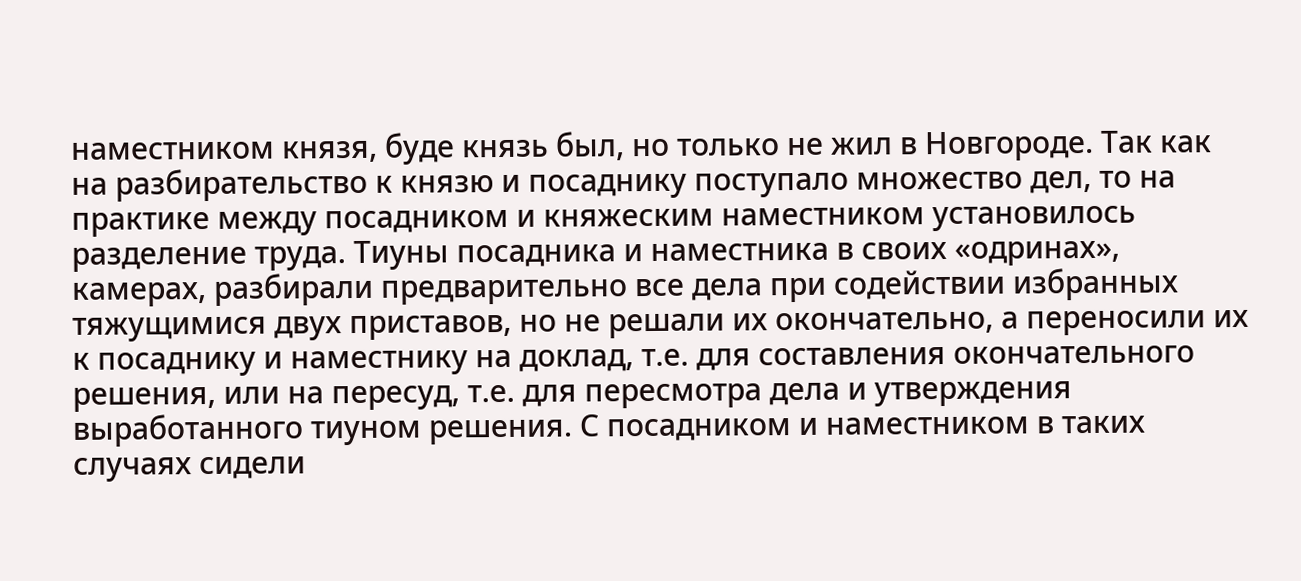наместником князя, буде князь был, но только не жил в Новгороде. Так как на разбирательство к князю и посаднику поступало множество дел, то на практике между посадником и княжеским наместником установилось разделение труда. Тиуны посадника и наместника в своих «одринах», камерах, разбирали предварительно все дела при содействии избранных тяжущимися двух приставов, но не решали их окончательно, а переносили их к посаднику и наместнику на доклад, т.е. для составления окончательного решения, или на пересуд, т.е. для пересмотра дела и утверждения выработанного тиуном решения. С посадником и наместником в таких случаях сидели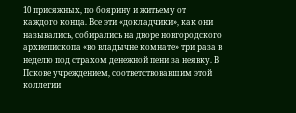10 присяжных, по боярину и житьему от каждого конца. Все эти «докладчики», как они назывались, собирались на дворе новгородского архиепископа «во владычне комнате» три раза в неделю под страхом денежной пени за неявку. В Пскове учреждением, соответствовавшим этой коллегии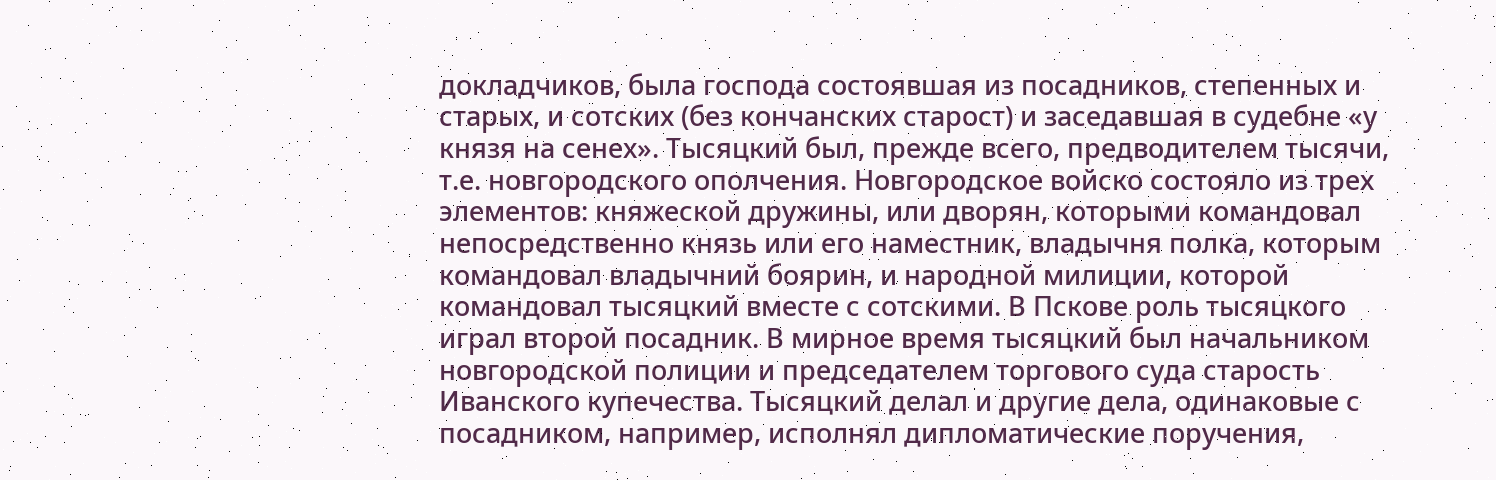докладчиков, была господа состоявшая из посадников, степенных и старых, и сотских (без кончанских старост) и заседавшая в судебне «у князя на сенех». Тысяцкий был, прежде всего, предводителем тысячи, т.е. новгородского ополчения. Новгородское войско состояло из трех элементов: княжеской дружины, или дворян, которыми командовал непосредственно князь или его наместник, владычня полка, которым командовал владычний боярин, и народной милиции, которой командовал тысяцкий вместе с сотскими. В Пскове роль тысяцкого играл второй посадник. В мирное время тысяцкий был начальником новгородской полиции и председателем торгового суда старость Иванского купечества. Тысяцкий делал и другие дела, одинаковые с посадником, например, исполнял дипломатические поручения,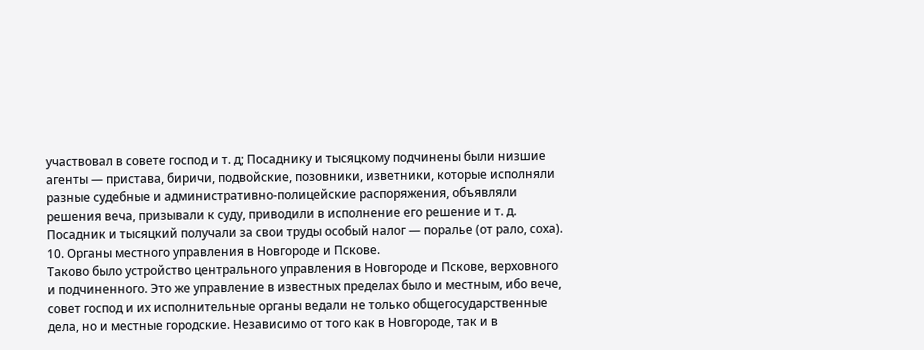участвовал в совете господ и т. д; Посаднику и тысяцкому подчинены были низшие агенты — пристава, биричи, подвойские, позовники, изветники, которые исполняли разные судебные и административно-полицейские распоряжения, объявляли решения веча, призывали к суду, приводили в исполнение его решение и т. д. Посадник и тысяцкий получали за свои труды особый налог — поралье (от рало, соха).
10. Органы местного управления в Новгороде и Пскове.
Таково было устройство центрального управления в Новгороде и Пскове, верховного и подчиненного. Это же управление в известных пределах было и местным, ибо вече, совет господ и их исполнительные органы ведали не только общегосударственные дела, но и местные городские. Независимо от того как в Новгороде, так и в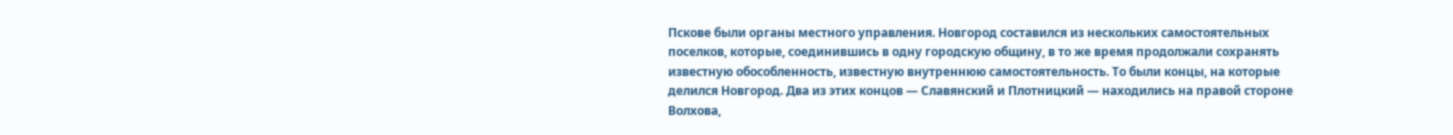Пскове были органы местного управления. Новгород составился из нескольких самостоятельных поселков, которые, соединившись в одну городскую общину, в то же время продолжали сохранять известную обособленность, известную внутреннюю самостоятельность. То были концы, на которые делился Новгород. Два из этих концов — Славянский и Плотницкий — находились на правой стороне Волхова,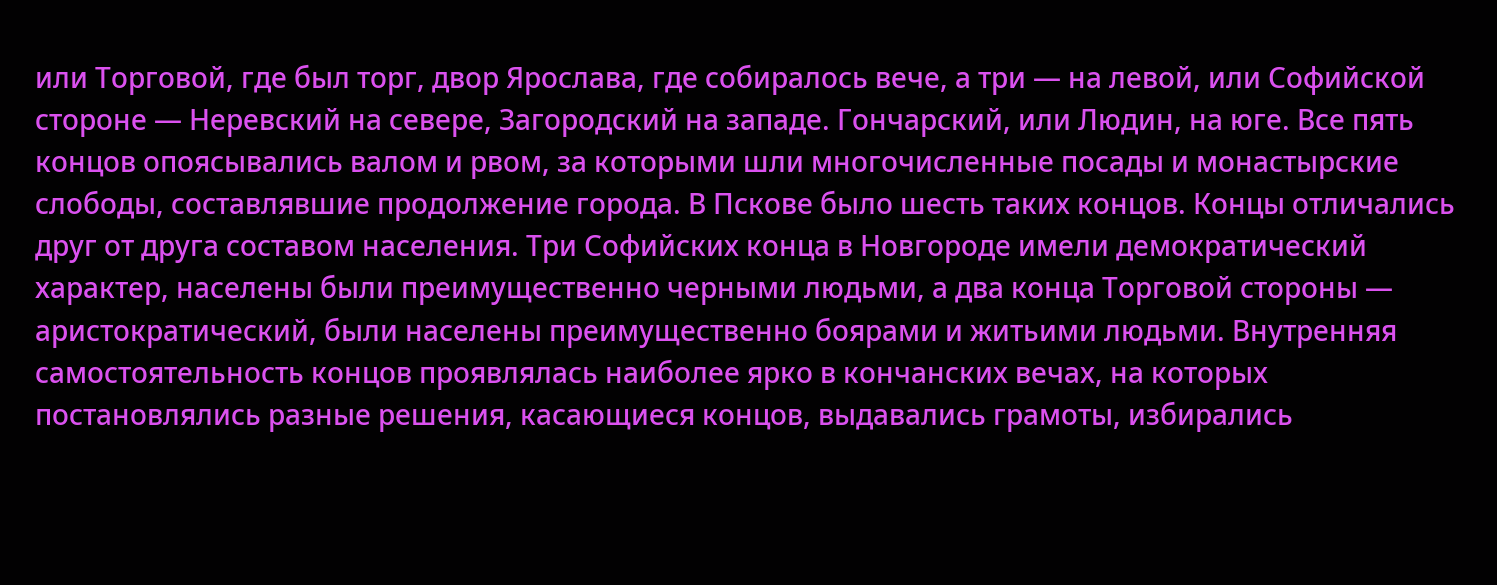или Торговой, где был торг, двор Ярослава, где собиралось вече, а три — на левой, или Софийской стороне — Неревский на севере, Загородский на западе. Гончарский, или Людин, на юге. Все пять концов опоясывались валом и рвом, за которыми шли многочисленные посады и монастырские слободы, составлявшие продолжение города. В Пскове было шесть таких концов. Концы отличались друг от друга составом населения. Три Софийских конца в Новгороде имели демократический характер, населены были преимущественно черными людьми, а два конца Торговой стороны — аристократический, были населены преимущественно боярами и житьими людьми. Внутренняя самостоятельность концов проявлялась наиболее ярко в кончанских вечах, на которых постановлялись разные решения, касающиеся концов, выдавались грамоты, избирались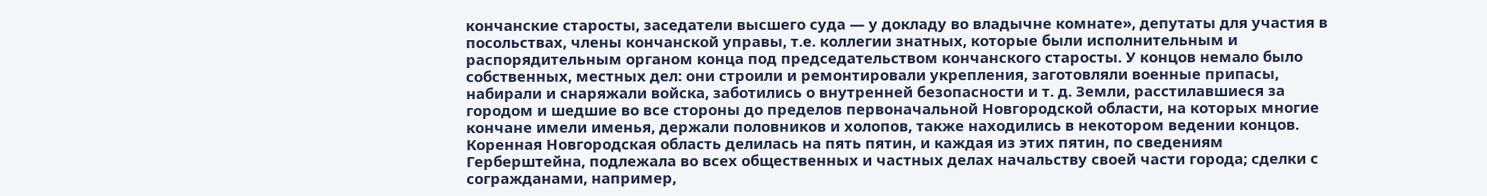кончанские старосты, заседатели высшего суда — у докладу во владычне комнате», депутаты для участия в посольствах, члены кончанской управы, т.е. коллегии знатных, которые были исполнительным и распорядительным органом конца под председательством кончанского старосты. У концов немало было собственных, местных дел: они строили и ремонтировали укрепления, заготовляли военные припасы, набирали и снаряжали войска, заботились о внутренней безопасности и т. д. Земли, расстилавшиеся за городом и шедшие во все стороны до пределов первоначальной Новгородской области, на которых многие кончане имели именья, держали половников и холопов, также находились в некотором ведении концов. Коренная Новгородская область делилась на пять пятин, и каждая из этих пятин, по сведениям Герберштейна, подлежала во всех общественных и частных делах начальству своей части города; сделки с согражданами, например,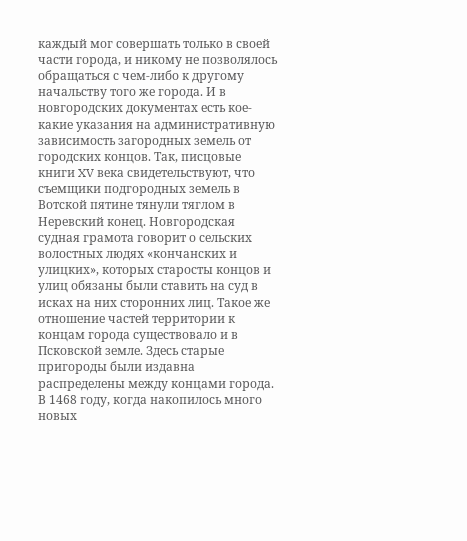каждый мог совершать только в своей части города, и никому не позволялось обращаться с чем-либо к другому начальству того же города. И в новгородских документах есть кое-какие указания на административную зависимость загородных земель от городских концов. Так, писцовые книги XV века свидетельствуют, что съемщики подгородных земель в Вотской пятине тянули тяглом в Неревский конец. Новгородская судная грамота говорит о сельских волостных людях «кончанских и улицких», которых старосты концов и улиц обязаны были ставить на суд в исках на них сторонних лиц. Такое же отношение частей территории к концам города существовало и в Псковской земле. Здесь старые пригороды были издавна распределены между концами города. В 1468 году, когда накопилось много новых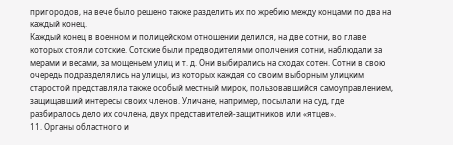пригородов, на вече было решено также разделить их по жребию между концами по два на каждый конец.
Каждый конец в военном и полицейском отношении делился, на две сотни, во главе которых стояли сотские. Сотские были предводителями ополчения сотни, наблюдали за мерами и весами, за мощеньем улиц и т. д. Они выбирались на сходах сотен. Сотни в свою очередь подразделялись на улицы, из которых каждая со своим выборным улицким старостой представляла также особый местный мирок, пользовавшийся самоуправлением, защищавший интересы своих членов. Уличане, например, посылали на суд, где разбиралось дело их сочлена, двух представителей-защитников или «ятцев».
11. Органы областного и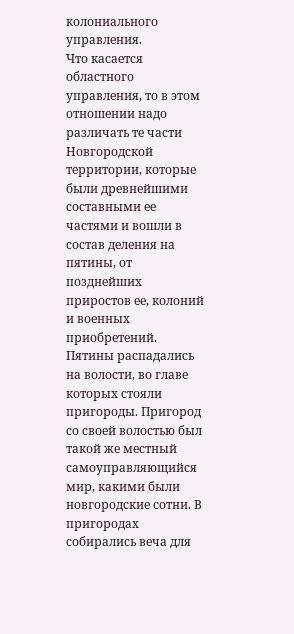колониального управления.
Что касается областного управления, то в этом отношении надо различать те части Новгородской территории, которые были древнейшими составными ее частями и вошли в состав деления на пятины, от позднейших приростов ее, колоний и военных приобретений. Пятины распадались на волости, во главе которых стояли пригороды. Пригород со своей волостью был такой же местный самоуправляющийся мир, какими были новгородские сотни. В пригородах собирались веча для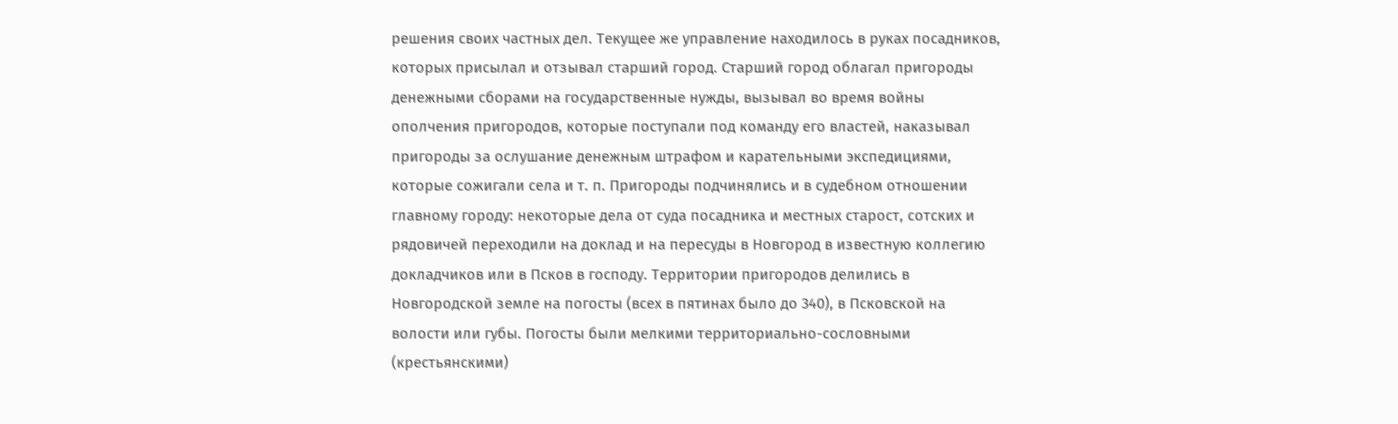решения своих частных дел. Текущее же управление находилось в руках посадников, которых присылал и отзывал старший город. Старший город облагал пригороды денежными сборами на государственные нужды, вызывал во время войны ополчения пригородов, которые поступали под команду его властей, наказывал пригороды за ослушание денежным штрафом и карательными экспедициями, которые сожигали села и т. п. Пригороды подчинялись и в судебном отношении главному городу: некоторые дела от суда посадника и местных старост, сотских и рядовичей переходили на доклад и на пересуды в Новгород в известную коллегию докладчиков или в Псков в господу. Территории пригородов делились в Новгородской земле на погосты (всех в пятинах было до 340), в Псковской на волости или губы. Погосты были мелкими территориально-сословными (крестьянскими)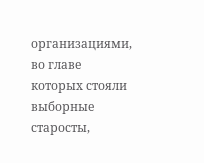организациями, во главе которых стояли выборные старосты,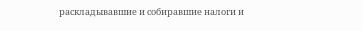раскладывавшие и собиравшие налоги и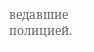ведавшие полицией.